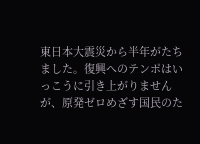東日本大震災から半年がたちました。復興へのテンポはいっこうに引き上がりませんが、原発ゼロめざす国民のた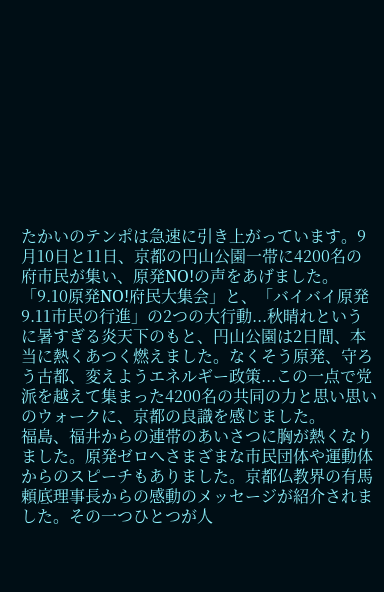たかいのテンポは急速に引き上がっています。9月10日と11日、京都の円山公園一帯に4200名の府市民が集い、原発NO!の声をあげました。
「9.10原発NO!府民大集会」と、「バイバイ原発9.11市民の行進」の2つの大行動...秋晴れというに暑すぎる炎天下のもと、円山公園は2日間、本当に熱くあつく燃えました。なくそう原発、守ろう古都、変えようエネルギー政策...この一点で党派を越えて集まった4200名の共同の力と思い思いのウォークに、京都の良識を感じました。
福島、福井からの連帯のあいさつに胸が熱くなりました。原発ゼロへさまざまな市民団体や運動体からのスピーチもありました。京都仏教界の有馬頼底理事長からの感動のメッセージが紹介されました。その一つひとつが人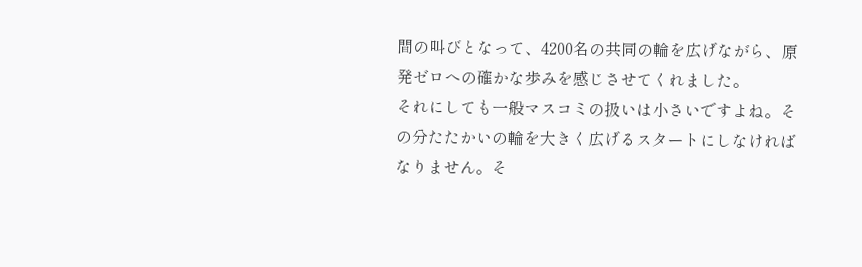間の叫びとなって、4200名の共同の輪を広げながら、原発ゼロへの確かな歩みを感じさせてくれました。
それにしても一般マスコミの扱いは小さいですよね。その分たたかいの輪を大きく広げるスタートにしなければなりません。そ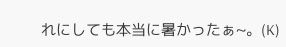れにしても本当に暑かったぁ~。(K)